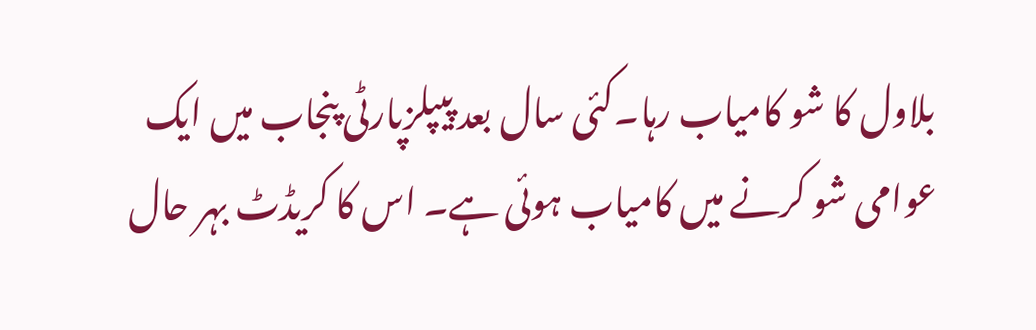بلاول کا شو کامیاب رہا۔کئی سال بعد پیپلزپارٹی پنجاب میں ایک عوامی شو کرنے میں کامیاب ہوئی ہے۔ اس کا کریڈٹ بہر حال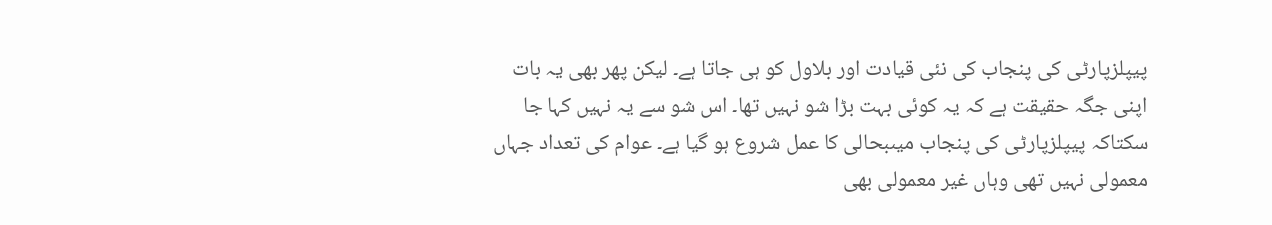پیپلزپارٹی کی پنجاب کی نئی قیادت اور بلاول کو ہی جاتا ہے۔ لیکن پھر بھی یہ بات اپنی جگہ حقیقت ہے کہ یہ کوئی بہت بڑا شو نہیں تھا۔ اس شو سے یہ نہیں کہا جا سکتاکہ پیپلزپارٹی کی پنجاب میںبحالی کا عمل شروع ہو گیا ہے۔ عوام کی تعداد جہاں معمولی نہیں تھی وہاں غیر معمولی بھی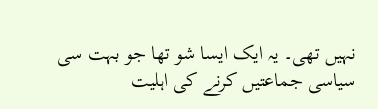نہیں تھی۔ یہ ایک ایسا شو تھا جو بہت سی سیاسی جماعتیں کرنے کی اہلیت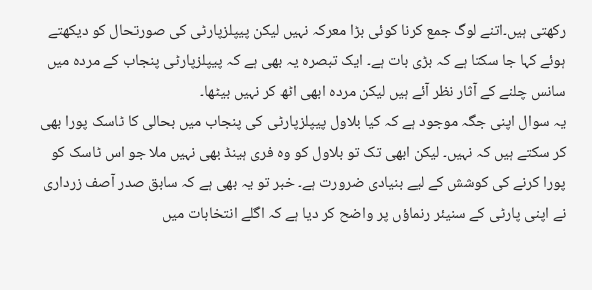رکھتی ہیں۔اتنے لوگ جمع کرنا کوئی بڑا معرکہ نہیں لیکن پیپلزپارٹی کی صورتحال کو دیکھتے ہوئے کہا جا سکتا ہے کہ بڑی بات ہے۔ ایک تبصرہ یہ بھی ہے کہ پیپلزپارٹی پنجاب کے مردہ میں سانس چلنے کے آثار نظر آئے ہیں لیکن مردہ ابھی اٹھ کر نہیں بیٹھا۔
یہ سوال اپنی جگہ موجود ہے کہ کیا بلاول پیپلزپارٹی کی پنجاب میں بحالی کا ٹاسک پورا بھی کر سکتے ہیں کہ نہیں۔ لیکن ابھی تک تو بلاول کو وہ فری ہینڈ بھی نہیں ملا جو اس ٹاسک کو پورا کرنے کی کوشش کے لیے بنیادی ضرورت ہے۔ خبر تو یہ بھی ہے کہ سابق صدر آصف زرداری نے اپنی پارٹی کے سنیئر رنماؤں پر واضح کر دیا ہے کہ اگلے انتخابات میں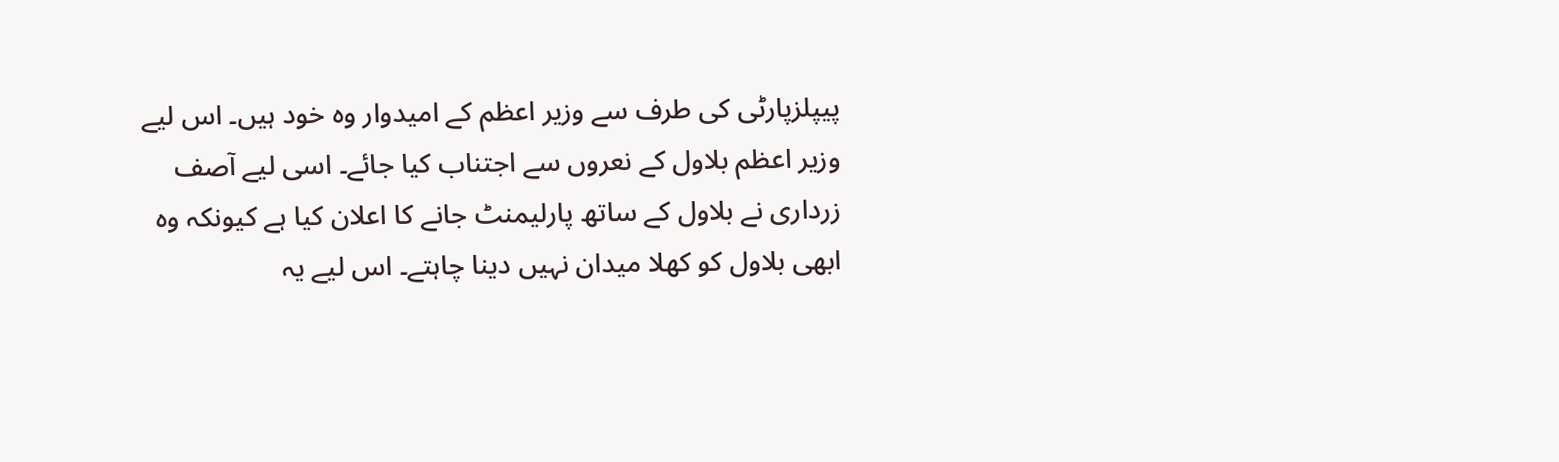پیپلزپارٹی کی طرف سے وزیر اعظم کے امیدوار وہ خود ہیں۔ اس لیے وزیر اعظم بلاول کے نعروں سے اجتناب کیا جائے۔ اسی لیے آصف زرداری نے بلاول کے ساتھ پارلیمنٹ جانے کا اعلان کیا ہے کیونکہ وہ ابھی بلاول کو کھلا میدان نہیں دینا چاہتے۔ اس لیے یہ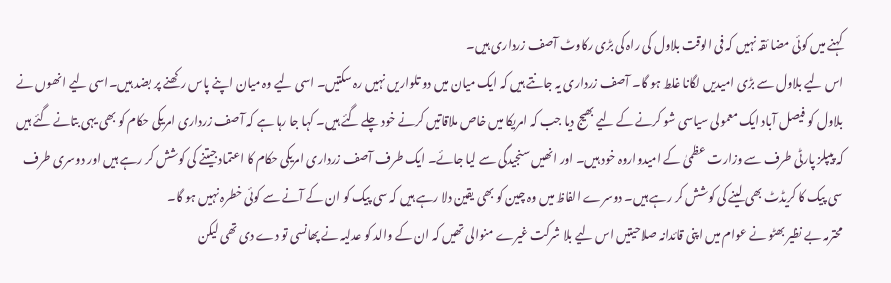کہنے میں کوئی مضا ئقہ نہیں کہ فی الوقت بلاول کی راہ کی بڑی رکاوٹ آصف زرداری ہیں۔
اس لیے بلاول سے بڑی امیدیں لگانا غلط ہو گا۔ آصف زرداری یہ جانتے ہیں کہ ایک میان میں دو تلواریں نہیں رہ سکتیں۔ اسی لیے وہ میان اپنے پاس رکھنے پر بضد ہیں۔اسی لیے انھوں نے بلاول کو فیصل آباد ایک معمولی سیاسی شو کرنے کے لیے بھیج دیا جب کہ امریکا میں خاص ملاقاتیں کرنے خود چلے گئے ہیں۔ کہا جا رہا ہے کہ آصف زرداری امریکی حکام کو بھی یہی بتانے گئے ہیں کہ پیپلز پارٹی طرف سے وزارت عظمیٰ کے امیدواروہ خود ہیں۔ اور انھیں سنجیدگی سے لیا جائے۔ ایک طرف آصف زرداری امریکی حکام کا اعتماد جیتنے کی کوشش کر رہے ہیں اور دوسری طرف سی پیک کا کریڈٹ بھی لینے کی کوشش کر رہے ہیں۔ دوسرے الفاظ میں وہ چین کو بھی یقین دلا رہے ہیں کہ سی پیک کو ان کے آنے سے کوئی خطرہ نہیں ہو گا۔
محترمہ بے نظیر بھٹو نے عوام میں اپنی قائدانہ صلاحیتیں اس لیے بلا شرکت غیرے منوالی تھیں کہ ان کے والد کو عدلیہ نے پھانسی تو دے دی تھی لیکن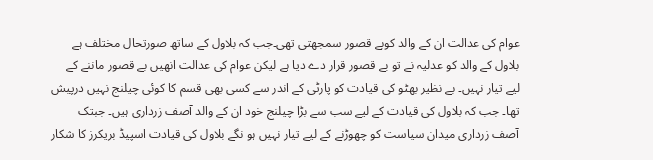عوام کی عدالت ان کے والد کوبے قصور سمجھتی تھی۔جب کہ بلاول کے ساتھ صورتحال مختلف ہے بلاول کے والد کو عدلیہ نے تو بے قصور قرار دے دیا ہے لیکن عوام کی عدالت انھیں بے قصور ماننے کے لیے تیار نہیں۔ بے نظیر بھٹو کی قیادت کو پارٹی کے اندر سے کسی بھی قسم کا کوئی چیلنج نہیں درپیش تھا۔ جب کہ بلاول کی قیادت کے لیے سب سے بڑا چیلنج خود ان کے والد آصف زرداری ہیں۔ جبتک آصف زرداری میدان سیاست کو چھوڑنے کے لیے تیار نہیں ہو نگے بلاول کی قیادت اسپیڈ بریکرز کا شکار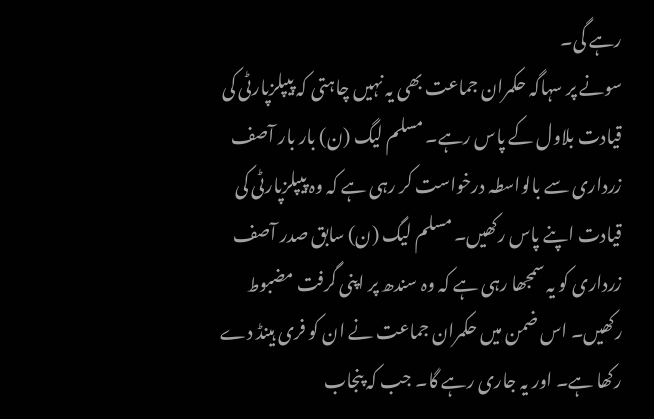رہے گی۔
سونے پر سہاگہ حکمران جماعت بھی یہ نہیں چاہتی کہ پیپلزپارٹی کی قیادت بلاول کے پاس رہے۔ مسلم لیگ (ن) بار بار آصف زرداری سے بالواسطہ درخواست کر رہی ہے کہ وہ پیپلزپارٹی کی قیادت اپنے پاس رکھیں۔ مسلم لیگ (ن) سابق صدر آصف زرداری کو یہ سمجھا رہی ہے کہ وہ سندھ پر اپنی گرفت مضبوط رکھیں۔ اس ضمن میں حکمران جماعت نے ان کو فری ہینڈ دے رکھا ہے۔ اور یہ جاری رہے گا۔ جب کہ پنجاب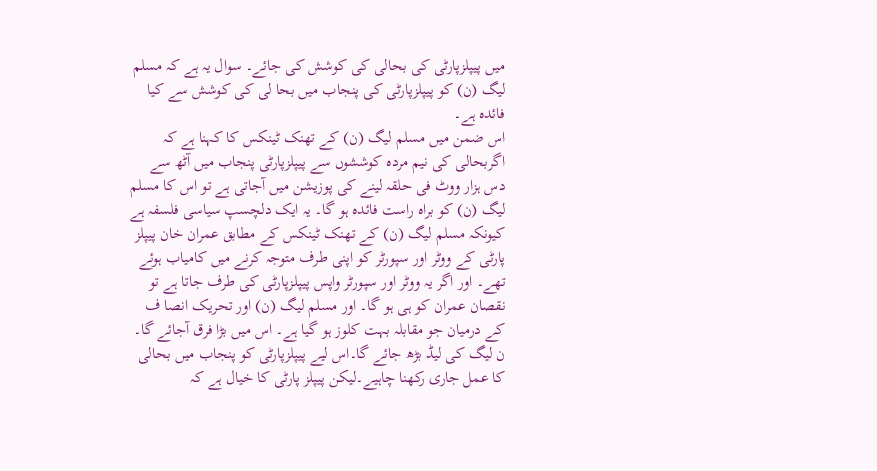میں پیپلزپارٹی کی بحالی کی کوشش کی جائے۔ سوال یہ ہے کہ مسلم لیگ (ن) کو پیپلزپارٹی کی پنجاب میں بحا لی کی کوشش سے کیا فائدہ ہے۔
اس ضمن میں مسلم لیگ (ن) کے تھنک ٹینکس کا کہنا ہے کہ اگربحالی کی نیم مردہ کوششوں سے پیپلزپارٹی پنجاب میں آٹھ سے دس ہزار ووٹ فی حلقہ لینے کی پوزیشن میں آجاتی ہے تو اس کا مسلم لیگ (ن) کو براہ راست فائدہ ہو گا۔ یہ ایک دلچسپ سیاسی فلسفہ ہے کیونکہ مسلم لیگ (ن) کے تھنک ٹینکس کے مطابق عمران خان پیپلز پارٹی کے ووٹر اور سپورٹر کو اپنی طرف متوجہ کرنے میں کامیاب ہوئے تھے۔ اور اگر یہ ووٹر اور سپورٹر واپس پیپلزپارٹی کی طرف جاتا ہے تو نقصان عمران کو ہی ہو گا۔ اور مسلم لیگ (ن) اور تحریک انصا ف کے درمیان جو مقابلہ بہت کلوز ہو گیا ہے۔ اس میں بڑا فرق آجائے گا۔ ن لیگ کی لیڈ بڑھ جائے گا۔اس لیے پیپلزپارٹی کو پنجاب میں بحالی کا عمل جاری رکھنا چاہیے۔لیکن پیپلز پارٹی کا خیال ہے کہ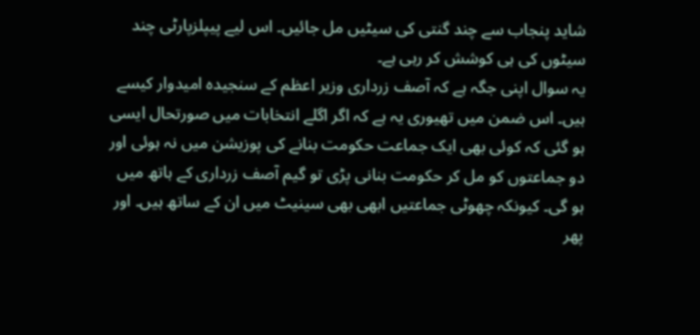شاید پنجاب سے چند گنتی کی سیٹیں مل جائیں۔ اس لیے پیپلزپارٹی چند سیٹوں کی ہی کوشش کر رہی ہے۔
یہ سوال اپنی جگہ ہے کہ آصف زرداری وزیر اعظم کے سنجیدہ امیدوار کیسے ہیں۔ اس ضمن میں تھیوری یہ ہے کہ اگر اگلے انتخابات میں صورتحال ایسی ہو گئی کہ کوئی بھی ایک جماعت حکومت بنانے کی پوزیشن میں نہ ہوئی اور دو جماعتوں کو مل کر حکومت بنانی پڑی تو گیم آصف زرداری کے ہاتھ میں ہو گی۔ کیونکہ چھوٹی جماعتیں ابھی بھی سینیٹ میں ان کے ساتھ ہیں۔ اور پھر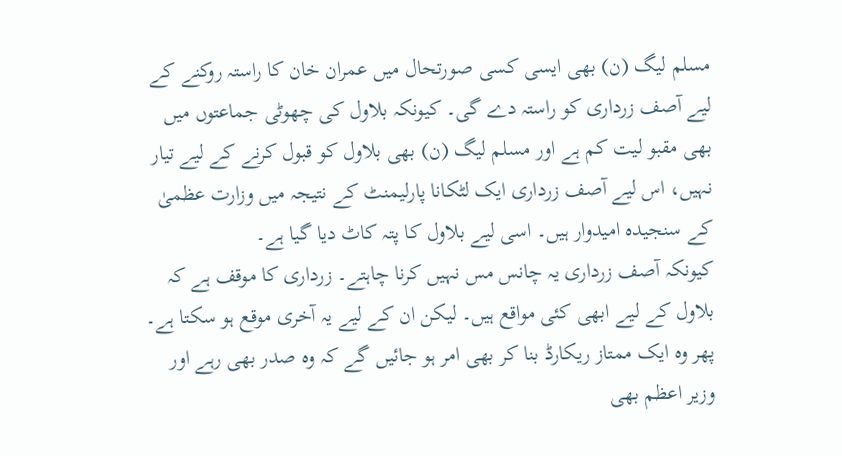مسلم لیگ (ن) بھی ایسی کسی صورتحال میں عمران خان کا راستہ روکنے کے لیے آصف زرداری کو راستہ دے گی۔ کیونکہ بلاول کی چھوٹی جماعتوں میں بھی مقبو لیت کم ہے اور مسلم لیگ (ن) بھی بلاول کو قبول کرنے کے لیے تیار نہیں، اس لیے آصف زرداری ایک لٹکانا پارلیمنٹ کے نتیجہ میں وزارت عظمیٰ کے سنجیدہ امیدوار ہیں۔ اسی لیے بلاول کا پتہ کاٹ دیا گیا ہے۔
کیونکہ آصف زرداری یہ چانس مس نہیں کرنا چاہتے۔ زرداری کا موقف ہے کہ بلاول کے لیے ابھی کئی مواقع ہیں۔ لیکن ان کے لیے یہ آخری موقع ہو سکتا ہے۔ پھر وہ ایک ممتاز ریکارڈ بنا کر بھی امر ہو جائیں گے کہ وہ صدر بھی رہے اور وزیر اعظم بھی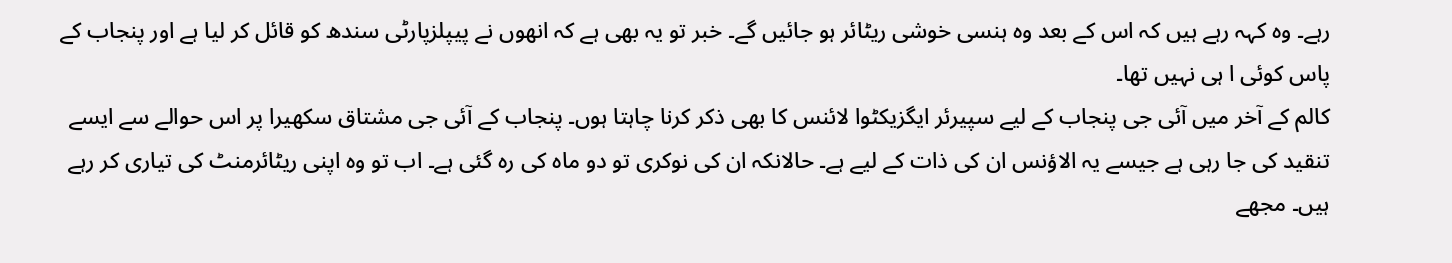رہے۔ وہ کہہ رہے ہیں کہ اس کے بعد وہ ہنسی خوشی ریٹائر ہو جائیں گے۔ خبر تو یہ بھی ہے کہ انھوں نے پیپلزپارٹی سندھ کو قائل کر لیا ہے اور پنجاب کے پاس کوئی ا ہی نہیں تھا۔
کالم کے آخر میں آئی جی پنجاب کے لیے سپیرئر ایگزیکٹوا لائنس کا بھی ذکر کرنا چاہتا ہوں۔ پنجاب کے آئی جی مشتاق سکھیرا پر اس حوالے سے ایسے تنقید کی جا رہی ہے جیسے یہ الاؤنس ان کی ذات کے لیے ہے۔ حالانکہ ان کی نوکری تو دو ماہ کی رہ گئی ہے۔ اب تو وہ اپنی ریٹائرمنٹ کی تیاری کر رہے ہیں۔ مجھے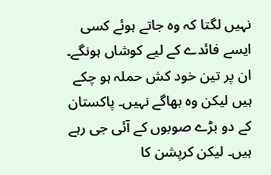نہیں لگتا کہ وہ جاتے ہوئے کسی ایسے فائدے کے لیے کوشاں ہونگے۔ ان پر تین خود کش حملہ ہو چکے ہیں لیکن وہ بھاگے نہیں۔ پاکستان کے دو بڑے صوبوں کے آئی جی رہے ہیں۔ لیکن کرپشن کا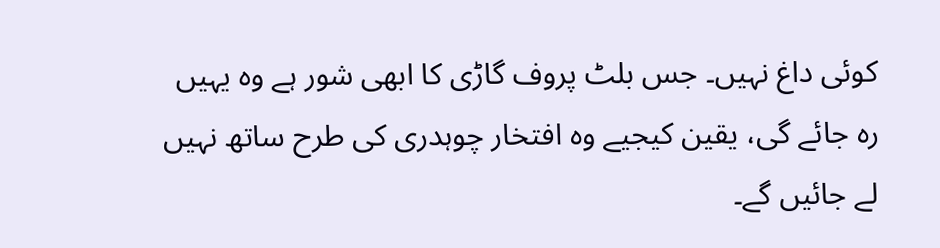کوئی داغ نہیں۔ جس بلٹ پروف گاڑی کا ابھی شور ہے وہ یہیں رہ جائے گی، یقین کیجیے وہ افتخار چوہدری کی طرح ساتھ نہیں لے جائیں گے۔